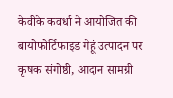केवीके कवर्धा ने आयोजित की बायोफोर्टिफाइड गेहूं उत्पादन पर कृषक संगोष्ठी, आदान सामग्री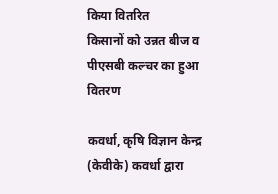किया वितरित
किसानों को उन्नत बीज व पीएसबी कल्चर का हुआ वितरण

कवर्धा, कृषि विज्ञान केन्द्र (केवीके) कवर्धा द्वारा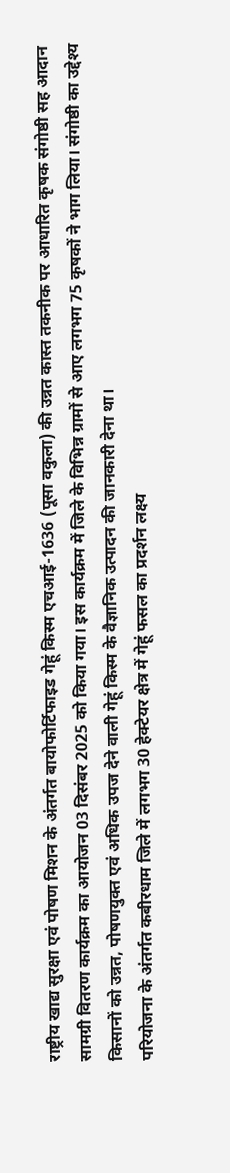राष्ट्रीय खाद्य सुरक्षा एवं पोषण मिशन के अंतर्गत बायोफोर्टिफाइड गेहूं किस्म एचआई-1636 (पूसा वकुला) की उन्नत कास्त तकनीक पर आधारित कृषक संगोष्ठी सह आदान सामग्री वितरण कार्यक्रम का आयोजन 03 दिसंबर 2025 को किया गया। इस कार्यक्रम में जिले के विभिन्न ग्रामों से आए लगभग 75 कृषकों ने भाग लिया। संगोष्ठी का उद्देश्य किसानों को उन्नत, पोषणयुक्त एवं अधिक उपज देने वाली गेहूं किस्म के वैज्ञानिक उत्पादन की जानकारी देना था।
परियोजना के अंतर्गत कबीरधाम जिले में लगभग 30 हेक्टेयर क्षेत्र में गेहूं फसल का प्रदर्शन लक्ष्य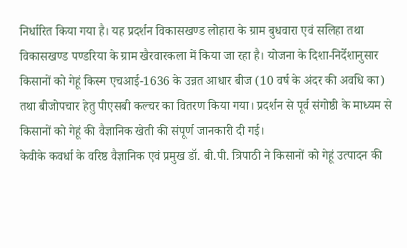निर्धारित किया गया है। यह प्रदर्शन विकासखण्ड लोहारा के ग्राम बुधवारा एवं सलिहा तथा विकासखण्ड पण्डरिया के ग्राम खैरवारकला में किया जा रहा है। योजना के दिशा-निर्देशानुसार किसानों को गेहूं किस्म एचआई-1636 के उन्नत आधार बीज (10 वर्ष के अंदर की अवधि का) तथा बीजोपचार हेतु पीएसबी कल्चर का वितरण किया गया। प्रदर्शन से पूर्व संगोष्ठी के माध्यम से किसानों को गेहूं की वैज्ञानिक खेती की संपूर्ण जानकारी दी गई।
केवीके कवर्धा के वरिष्ठ वैज्ञानिक एवं प्रमुख डॉ. बी.पी. त्रिपाठी ने किसानों को गेहूं उत्पादन की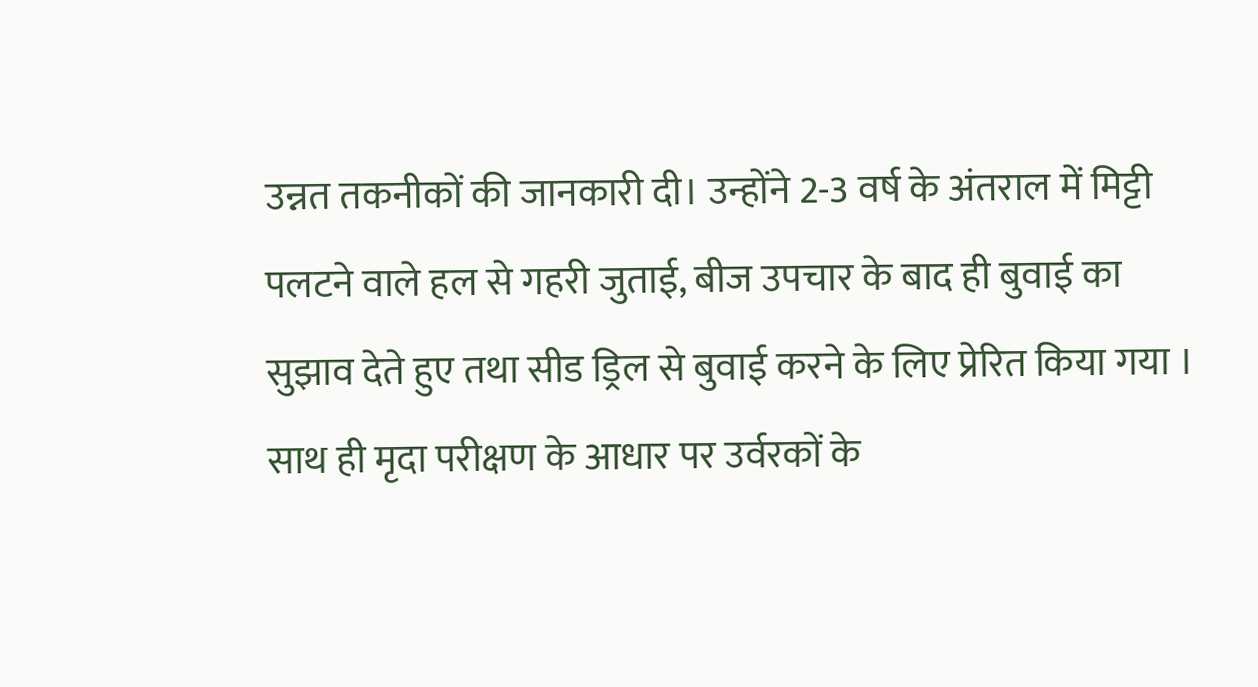उन्नत तकनीकों की जानकारी दी। उन्होंने 2-3 वर्ष के अंतराल में मिट्टी पलटने वाले हल से गहरी जुताई, बीज उपचार के बाद ही बुवाई का सुझाव देते हुए तथा सीड ड्रिल से बुवाई करने के लिए प्रेरित किया गया । साथ ही मृदा परीक्षण के आधार पर उर्वरकों के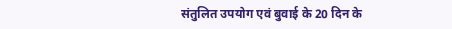संतुलित उपयोग एवं बुवाई के 20 दिन के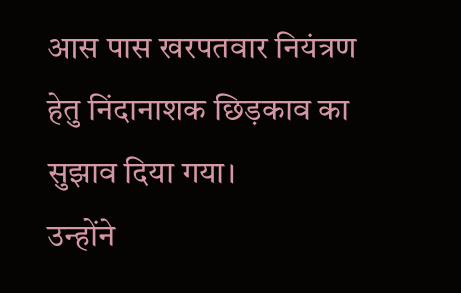आस पास खरपतवार नियंत्रण हेतु निंदानाशक छिड़काव का सुझाव दिया गया।
उन्होंने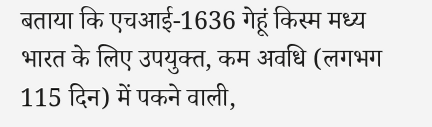बताया कि एचआई-1636 गेहूं किस्म मध्य भारत के लिए उपयुक्त, कम अवधि (लगभग 115 दिन) में पकने वाली,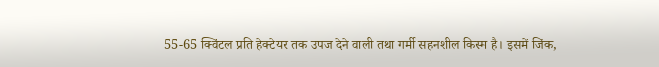55-65 क्विंटल प्रति हेक्टेयर तक उपज देने वाली तथा गर्मी सहनशील किस्म है। इसमें जिंक,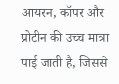आयरन, कॉपर और प्रोटीन की उच्च मात्रा पाई जाती है, जिससे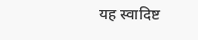यह स्वादिष्ट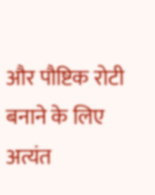और पौष्टिक रोटी बनाने के लिए अत्यंत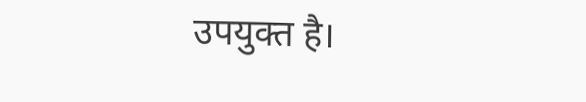उपयुक्त है।